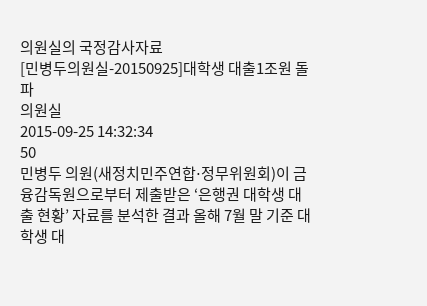의원실의 국정감사자료
[민병두의원실-20150925]대학생 대출1조원 돌파
의원실
2015-09-25 14:32:34
50
민병두 의원(새정치민주연합⋅정무위원회)이 금융감독원으로부터 제출받은 ‘은행권 대학생 대출 현황’ 자료를 분석한 결과 올해 7월 말 기준 대학생 대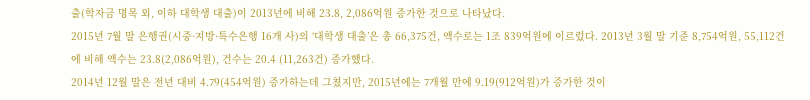출(학자금 명목 외, 이하 대학생 대출)이 2013년에 비해 23.8, 2,086억원 증가한 것으로 나타났다.
2015년 7월 말 은행권(시중⋅지방⋅특수은행 16개 사)의 ‘대학생 대출’은 총 66,375건, 액수로는 1조 839억원에 이르렀다. 2013년 3월 말 기준 8,754억원, 55,112건에 비해 액수는 23.8(2,086억원), 건수는 20.4 (11,263건) 증가했다.
2014년 12월 말은 전년 대비 4.79(454억원) 증가하는데 그쳤지만, 2015년에는 7개월 만에 9.19(912억원)가 증가한 것이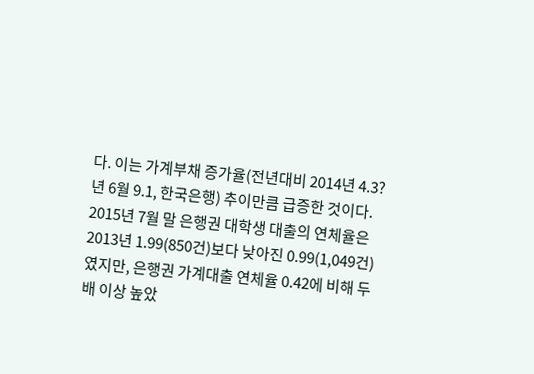다. 이는 가계부채 증가율(전년대비 2014년 4.3?년 6월 9.1, 한국은행) 추이만큼 급증한 것이다.
2015년 7월 말 은행권 대학생 대출의 연체율은 2013년 1.99(850건)보다 낮아진 0.99(1,049건)였지만, 은행권 가계대출 연체율 0.42에 비해 두 배 이상 높았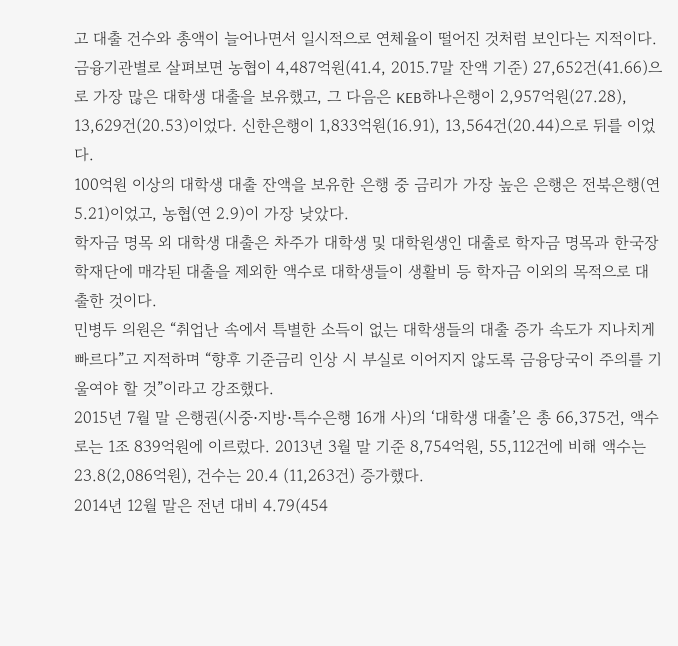고 대출 건수와 총액이 늘어나면서 일시적으로 연체율이 떨어진 것처럼 보인다는 지적이다.
금융기관별로 살펴보면 농협이 4,487억원(41.4, 2015.7말 잔액 기준) 27,652건(41.66)으로 가장 많은 대학생 대출을 보유했고, 그 다음은 KEB하나은행이 2,957억원(27.28), 13,629건(20.53)이었다. 신한은행이 1,833억원(16.91), 13,564건(20.44)으로 뒤를 이었다.
100억원 이상의 대학생 대출 잔액을 보유한 은행 중 금리가 가장 높은 은행은 전북은행(연 5.21)이었고, 농협(연 2.9)이 가장 낮았다.
학자금 명목 외 대학생 대출은 차주가 대학생 및 대학원생인 대출로 학자금 명목과 한국장학재단에 매각된 대출을 제외한 액수로 대학생들이 생활비 등 학자금 이외의 목적으로 대출한 것이다.
민병두 의원은 “취업난 속에서 특별한 소득이 없는 대학생들의 대출 증가 속도가 지나치게 빠르다”고 지적하며 “향후 기준금리 인상 시 부실로 이어지지 않도록 금융당국이 주의를 기울여야 할 것”이라고 강조했다.
2015년 7월 말 은행권(시중⋅지방⋅특수은행 16개 사)의 ‘대학생 대출’은 총 66,375건, 액수로는 1조 839억원에 이르렀다. 2013년 3월 말 기준 8,754억원, 55,112건에 비해 액수는 23.8(2,086억원), 건수는 20.4 (11,263건) 증가했다.
2014년 12월 말은 전년 대비 4.79(454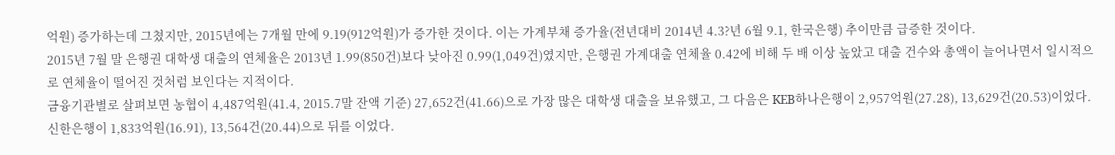억원) 증가하는데 그쳤지만, 2015년에는 7개월 만에 9.19(912억원)가 증가한 것이다. 이는 가계부채 증가율(전년대비 2014년 4.3?년 6월 9.1, 한국은행) 추이만큼 급증한 것이다.
2015년 7월 말 은행권 대학생 대출의 연체율은 2013년 1.99(850건)보다 낮아진 0.99(1,049건)였지만, 은행권 가계대출 연체율 0.42에 비해 두 배 이상 높았고 대출 건수와 총액이 늘어나면서 일시적으로 연체율이 떨어진 것처럼 보인다는 지적이다.
금융기관별로 살펴보면 농협이 4,487억원(41.4, 2015.7말 잔액 기준) 27,652건(41.66)으로 가장 많은 대학생 대출을 보유했고, 그 다음은 KEB하나은행이 2,957억원(27.28), 13,629건(20.53)이었다. 신한은행이 1,833억원(16.91), 13,564건(20.44)으로 뒤를 이었다.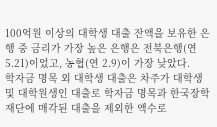100억원 이상의 대학생 대출 잔액을 보유한 은행 중 금리가 가장 높은 은행은 전북은행(연 5.21)이었고, 농협(연 2.9)이 가장 낮았다.
학자금 명목 외 대학생 대출은 차주가 대학생 및 대학원생인 대출로 학자금 명목과 한국장학재단에 매각된 대출을 제외한 액수로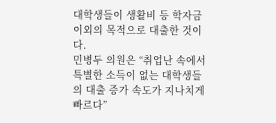대학생들이 생활비 등 학자금 이외의 목적으로 대출한 것이다.
민병두 의원은 “취업난 속에서 특별한 소득이 없는 대학생들의 대출 증가 속도가 지나치게 빠르다”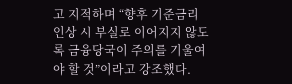고 지적하며 “향후 기준금리 인상 시 부실로 이어지지 않도록 금융당국이 주의를 기울여야 할 것”이라고 강조했다.